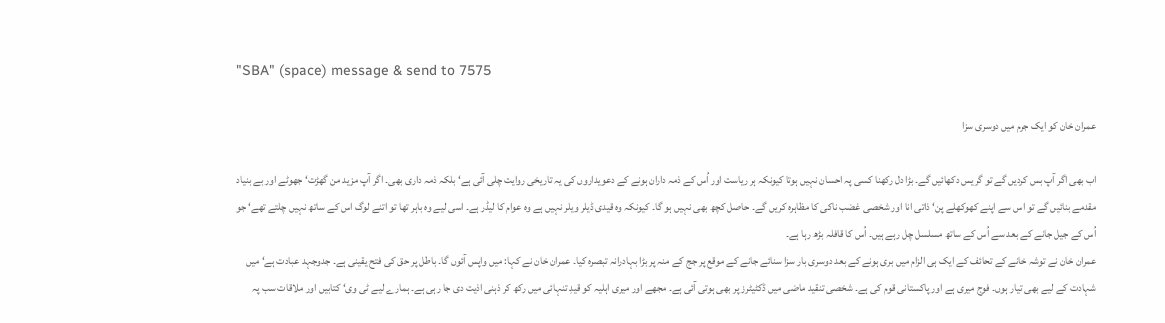"SBA" (space) message & send to 7575

عمران خان کو ایک جرم میں دوسری سزا

اب بھی اگر آپ بس کردیں گے تو گریس دکھائیں گے۔ بڑا دل رکھنا کسی پہ احسان نہیں ہوتا کیونکہ ہر ریاست اور اُس کے ذمہ داران ہونے کے دعویداروں کی یہ تاریخی روایت چلی آئی ہے‘ بلکہ ذمہ داری بھی۔ اگر آپ مزید من گھڑت‘ جھوٹے اور بے بنیاد مقدمے بنائیں گے تو اس سے اپنے کھوکھلے پن‘ ذاتی انا اور شخصی غضب ناکی کا مظاہرہ کریں گے۔ حاصل کچھ بھی نہیں ہو گا۔ کیونکہ وہ قیدی ڈیلر ویلر نہیں ہے وہ عوام کا لیڈر ہے۔ اسی لیے وہ باہر تھا تو اتنے لوگ اس کے ساتھ نہیں چلتے تھے‘ جو اُس کے جیل جانے کے بعد سے اُس کے ساتھ مسلسل چل رہے ہیں۔ اُس کا قافلہ بڑھ رہا ہے۔
عمران خان نے توشہ خانے کے تحائف کے ایک ہی الزام میں بری ہونے کے بعد دوسری بار سزا سنائے جانے کے موقع پر جج کے منہ پر بڑا بہادرانہ تبصرہ کیا۔ عمران خان نے کہا: میں واپس آئوں گا۔ باطل پر حق کی فتح یقینی ہے۔ جدوجہد عبادت ہے‘ میں شہادت کے لیے بھی تیار ہوں۔ فوج میری ہے اور پاکستانی قوم کی ہے۔ شخصی تنقید ماضی میں ڈکٹیٹرز پر بھی ہوتی آئی ہے۔ مجھے اور میری اہلیہ کو قیدِ تنہائی میں رکھ کر ذہنی اذیت دی جا رہی ہے۔ ہمارے لیے ٹی وی‘ کتابیں اور ملاقات سب پہ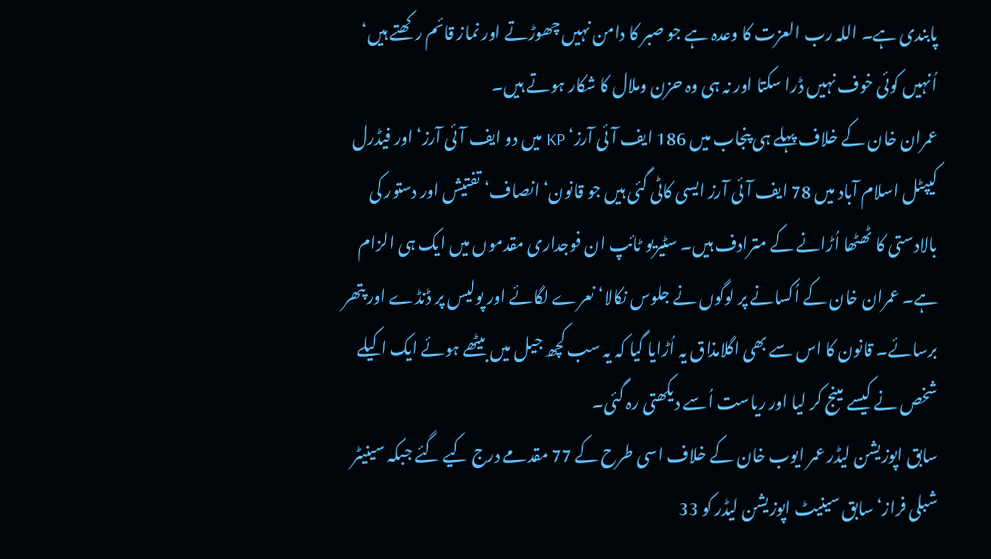پابندی ہے۔ اللہ رب العزت کا وعدہ ہے جو صبر کا دامن نہیں چھوڑتے اور نماز قائم رکھتے ہیں‘ اُنہیں کوئی خوف نہیں ڈرا سکتا اور نہ ہی وہ حزن وملال کا شکار ہوتے ہیں۔
عمران خان کے خلاف پہلے ہی پنجاب میں 186 ایف آئی آرز‘ KP میں دو ایف آئی آرز‘ اور فیڈرل کیپٹل اسلام آباد میں 78 ایف آئی آرز ایسی کاٹی گئی ہیں جو قانون‘ انصاف‘ تفتیش اور دستور کی بالادستی کا ٹھٹھا اُڑانے کے مترادف ہیں۔ سٹیریو ٹائپ ان فوجداری مقدموں میں ایک ہی الزام ہے۔ عمران خان کے اُکسانے پر لوگوں نے جلوس نکالا‘ نعرے لگائے اور پولیس پر ڈنڈے اور پتھر برسائے۔ قانون کا اس سے بھی اگلامذاق یہ اُڑایا گیا کہ یہ سب کچھ جیل میں بیٹھے ہوئے ایک اکیلے شخص نے کیسے مینج کر لیا اور ریاست اُسے دیکھتی رہ گئی۔
سابق اپوزیشن لیڈر عمر ایوب خان کے خلاف اسی طرح کے 77 مقدمے درج کیے گئے جبکہ سینیٹر شبلی فراز‘ سابق سینیٹ اپوزیشن لیڈر کو 33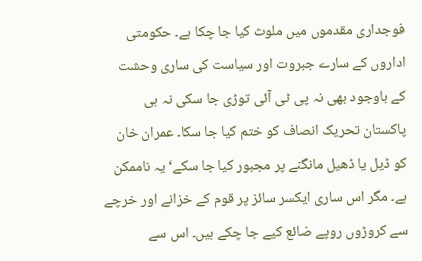فوجداری مقدموں میں ملوث کیا جا چکا ہے۔ حکومتی اداروں کے سارے جبروت اور سیاست کی ساری وحشت کے باوجود بھی نہ پی ٹی آئی توڑی جا سکی نہ ہی پاکستان تحریک انصاف کو ختم کیا جا سکا۔ عمران خان کو ڈیل یا ڈھیل مانگنے پر مجبور کیا جا سکے‘ یہ ناممکن ہے۔ مگر اس ساری ایکسر سائز پر قوم کے خزانے اور خرچے سے کروڑوں روپے ضائع کیے جا چکے ہیں۔ اس سے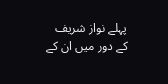پہلے نواز شریف کے دور میں ان کے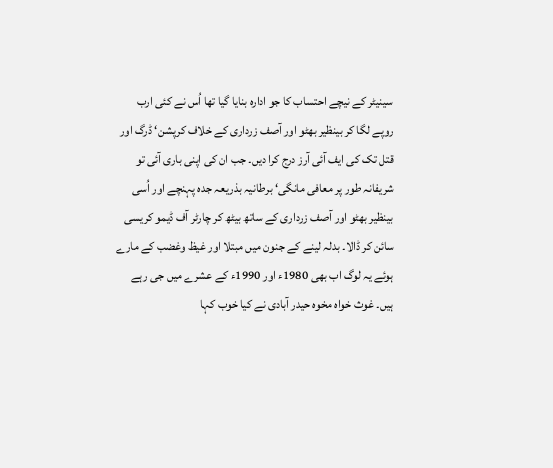سینیٹر کے نیچے احتساب کا جو ادارہ بنایا گیا تھا اُس نے کئی ارب روپے لگا کر بینظیر بھٹو اور آصف زرداری کے خلاف کرپشن‘ ڈرگ اور قتل تک کی ایف آئی آرز درج کرا دیں۔ جب ان کی اپنی باری آئی تو شریفانہ طور پر معافی مانگی‘ برطانیہ بذریعہ جدہ پہنچے اور اُسی بینظیر بھٹو اور آصف زرداری کے ساتھ بیٹھ کر چارٹر آف ڈیمو کریسی سائن کر ڈالا۔ بدلہ لینے کے جنون میں مبتلا اور غیظ وغضب کے مارے ہوئے یہ لوگ اب بھی 1980ء اور 1990ء کے عشرے میں جی رہے ہیں۔ غوث خواہ مخوہ حیدر آبادی نے کیا خوب کہا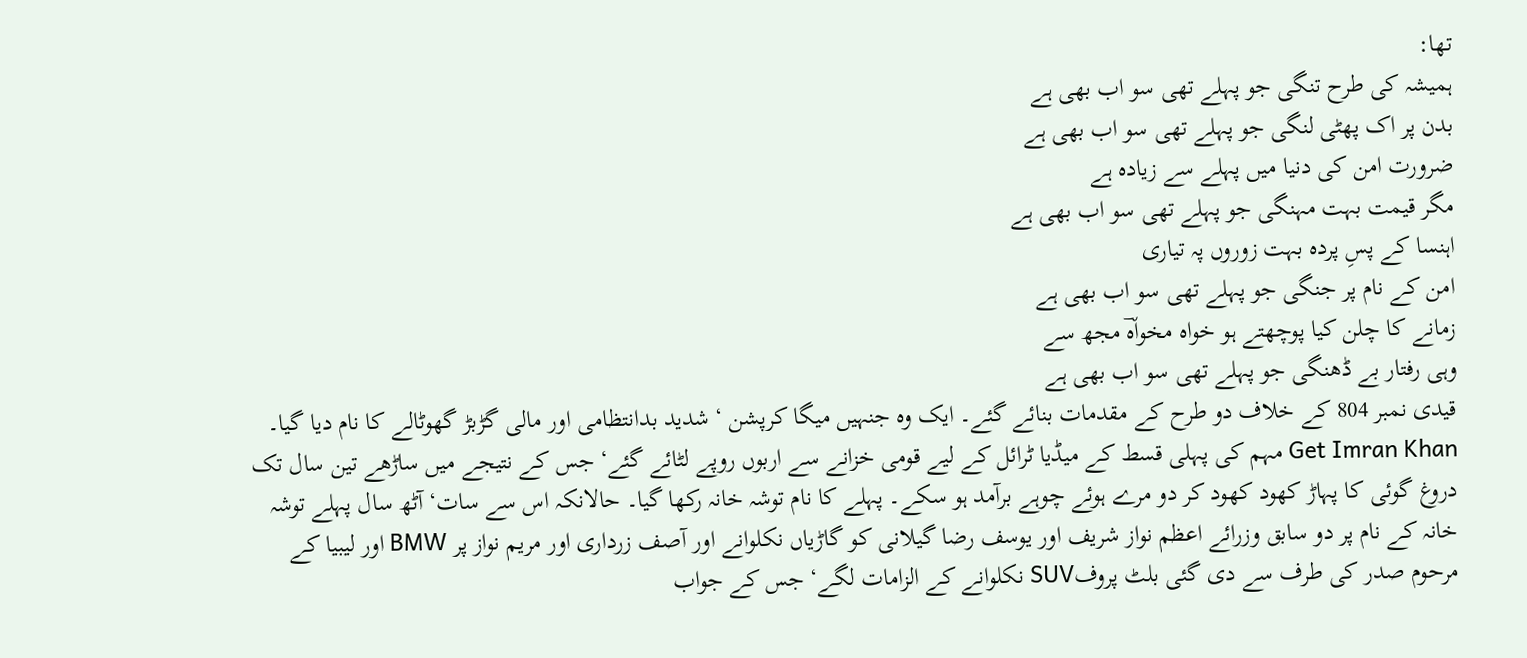تھا:
ہمیشہ کی طرح تنگی جو پہلے تھی سو اب بھی ہے
بدن پر اک پھٹی لنگی جو پہلے تھی سو اب بھی ہے
ضرورت امن کی دنیا میں پہلے سے زیادہ ہے
مگر قیمت بہت مہنگی جو پہلے تھی سو اب بھی ہے
اہنسا کے پسِ پردہ بہت زوروں پہ تیاری
امن کے نام پر جنگی جو پہلے تھی سو اب بھی ہے
زمانے کا چلن کیا پوچھتے ہو خواہ مخواہؔ مجھ سے
وہی رفتار بے ڈھنگی جو پہلے تھی سو اب بھی ہے
قیدی نمبر 804 کے خلاف دو طرح کے مقدمات بنائے گئے۔ ایک وہ جنہیں میگا کرپشن ‘ شدید بدانتظامی اور مالی گڑبڑ گھوٹالے کا نام دیا گیا۔ Get Imran Khan مہم کی پہلی قسط کے میڈیا ٹرائل کے لیے قومی خزانے سے اربوں روپے لٹائے گئے‘ جس کے نتیجے میں ساڑھے تین سال تک دروغ گوئی کا پہاڑ کھود کھود کر دو مرے ہوئے چوہے برآمد ہو سکے۔ پہلے کا نام توشہ خانہ رکھا گیا۔ حالانکہ اس سے سات‘ آٹھ سال پہلے توشہ خانہ کے نام پر دو سابق وزرائے اعظم نواز شریف اور یوسف رضا گیلانی کو گاڑیاں نکلوانے اور آصف زرداری اور مریم نواز پر BMW اور لیبیا کے مرحوم صدر کی طرف سے دی گئی بلٹ پروفSUV نکلوانے کے الزامات لگے‘ جس کے جواب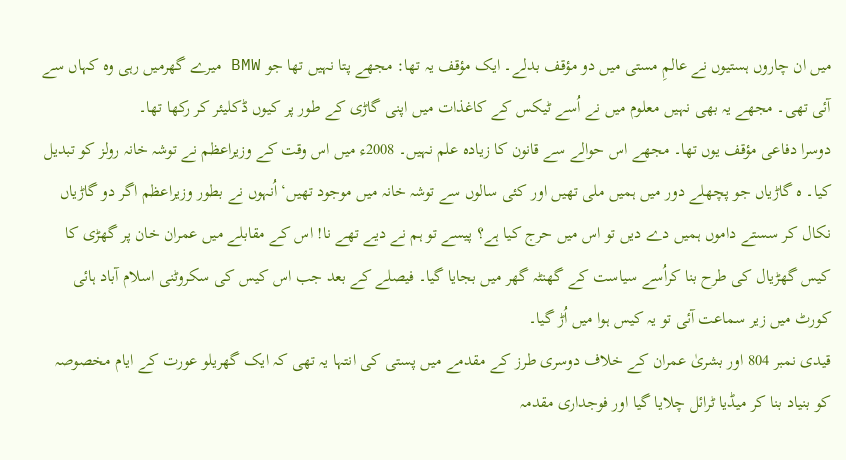میں ان چاروں ہستیوں نے عالمِ مستی میں دو مؤقف بدلے۔ ایک مؤقف یہ تھا: مجھے پتا نہیں تھا جو BMW میرے گھرمیں رہی وہ کہاں سے آئی تھی۔ مجھے یہ بھی نہیں معلوم میں نے اُسے ٹیکس کے کاغذات میں اپنی گاڑی کے طور پر کیوں ڈکلیئر کر رکھا تھا۔
دوسرا دفاعی مؤقف یوں تھا۔ مجھے اس حوالے سے قانون کا زیادہ علم نہیں۔ 2008ء میں اس وقت کے وزیراعظم نے توشہ خانہ رولز کو تبدیل کیا۔ ہ گاڑیاں جو پچھلے دور میں ہمیں ملی تھیں اور کئی سالوں سے توشہ خانہ میں موجود تھیں‘ اُنہوں نے بطور وزیراعظم اگر دو گاڑیاں نکال کر سستے داموں ہمیں دے دیں تو اس میں حرج کیا ہے؟ پیسے تو ہم نے دیے تھے نا! اس کے مقابلے میں عمران خان پر گھڑی کا کیس گھڑیال کی طرح بنا کراُسے سیاست کے گھنٹہ گھر میں بجایا گیا۔ فیصلے کے بعد جب اس کیس کی سکروٹنی اسلام آباد ہائی کورٹ میں زیر سماعت آئی تو یہ کیس ہوا میں اُڑ گیا۔
قیدی نمبر 804 اور بشریٰ عمران کے خلاف دوسری طرز کے مقدمے میں پستی کی انتہا یہ تھی کہ ایک گھریلو عورت کے ایام مخصوصہ کو بنیاد بنا کر میڈیا ٹرائل چلایا گیا اور فوجداری مقدمہ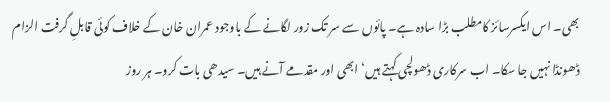بھی۔ اس ایکسرسائز کامطلب بڑا سادہ ہے۔ پائوں سے سر تک زور لگانے کے باوجود عمران خان کے خلاف کوئی قابلِ گرفت الزام ڈھونڈا نہیں جا سکا۔ اب سرکاری ڈھولچی کہتے ہیں‘ ابھی اور مقدمے آنے ہیں۔ سیدھی بات کرو۔ ہر روز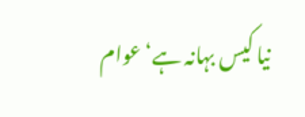نیا کیس بہانہ ہے‘ عوام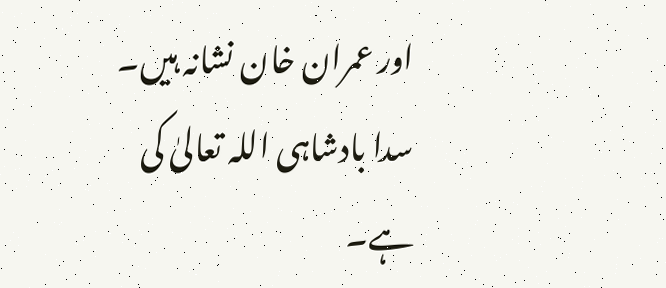اور عمران خان نشانہ ہیں۔
سدا بادشاہی اللہ تعالیٰ کی ہے۔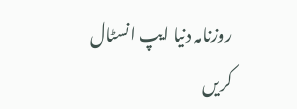روزنامہ دنیا ایپ انسٹال کریں